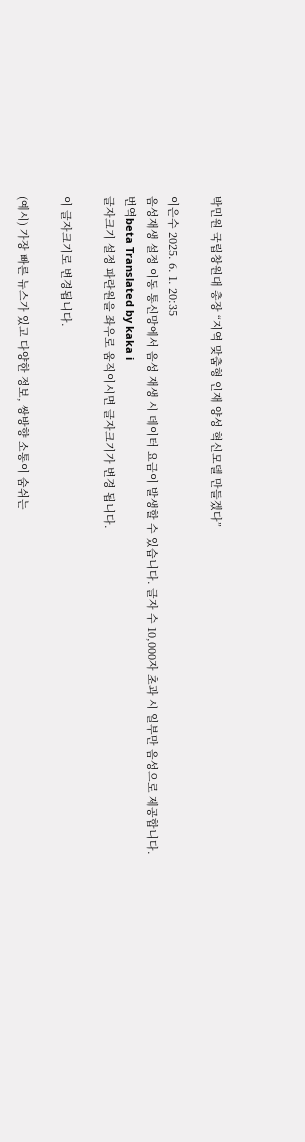박민원 국립창원대 총장 “지역 맞춤형 인재 양성 혁신모델 만들겠다”

이은수 2025. 6. 1. 20:35
음성재생 설정 이동 통신망에서 음성 재생 시 데이터 요금이 발생할 수 있습니다. 글자 수 10,000자 초과 시 일부만 음성으로 제공합니다.
번역beta Translated by kaka i
글자크기 설정 파란원을 좌우로 움직이시면 글자크기가 변경 됩니다.

이 글자크기로 변경됩니다.

(예시) 가장 빠른 뉴스가 있고 다양한 정보, 쌍방향 소통이 숨쉬는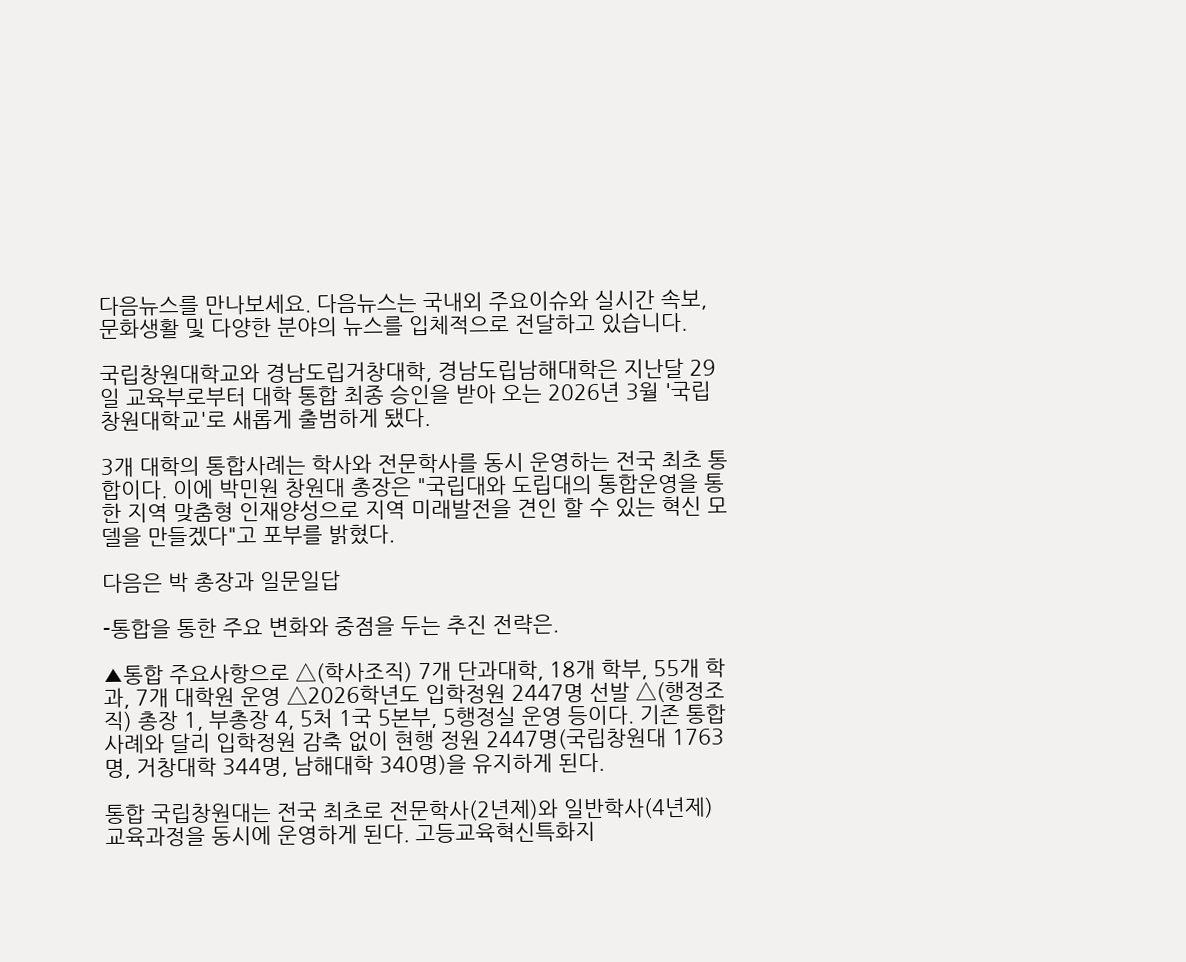다음뉴스를 만나보세요. 다음뉴스는 국내외 주요이슈와 실시간 속보, 문화생활 및 다양한 분야의 뉴스를 입체적으로 전달하고 있습니다.

국립창원대학교와 경남도립거창대학, 경남도립남해대학은 지난달 29일 교육부로부터 대학 통합 최종 승인을 받아 오는 2026년 3월 '국립창원대학교'로 새롭게 출범하게 됐다.

3개 대학의 통합사례는 학사와 전문학사를 동시 운영하는 전국 최초 통합이다. 이에 박민원 창원대 총장은 "국립대와 도립대의 통합운영을 통한 지역 맞춤형 인재양성으로 지역 미래발전을 견인 할 수 있는 혁신 모델을 만들겠다"고 포부를 밝혔다.

다음은 박 총장과 일문일답

-통합을 통한 주요 변화와 중점을 두는 추진 전략은.

▲통합 주요사항으로 △(학사조직) 7개 단과대학, 18개 학부, 55개 학과, 7개 대학원 운영 △2026학년도 입학정원 2447명 선발 △(행정조직) 총장 1, 부총장 4, 5처 1국 5본부, 5행정실 운영 등이다. 기존 통합사례와 달리 입학정원 감축 없이 현행 정원 2447명(국립창원대 1763명, 거창대학 344명, 남해대학 340명)을 유지하게 된다.

통합 국립창원대는 전국 최초로 전문학사(2년제)와 일반학사(4년제) 교육과정을 동시에 운영하게 된다. 고등교육혁신특화지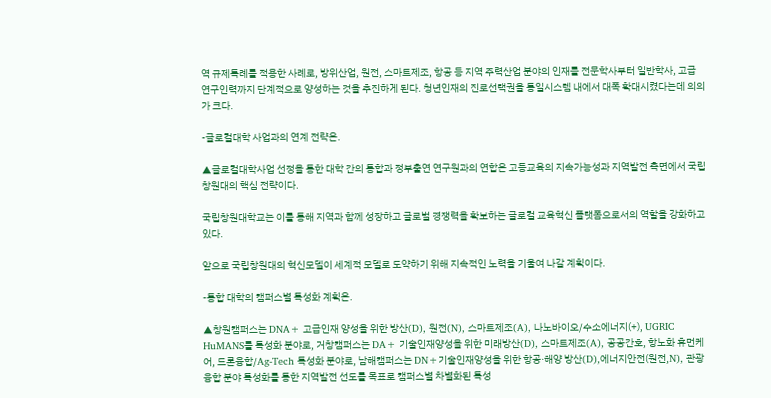역 규제특례를 적용한 사례로, 방위산업, 원전, 스마트제조, 항공 등 지역 주력산업 분야의 인재를 전문학사부터 일반학사, 고급 연구인력까지 단계적으로 양성하는 것을 추진하게 된다. 청년인재의 진로선택권을 통일시스템 내에서 대폭 확대시켰다는데 의의가 크다.

-글로컬대학 사업과의 연계 전략은.

▲글로컬대학사업 선정을 통한 대학 간의 통합과 정부출연 연구원과의 연합은 고등교육의 지속가능성과 지역발전 측면에서 국립창원대의 핵심 전략이다.

국립창원대학교는 이를 통해 지역과 함께 성장하고 글로벌 경쟁력을 확보하는 글로컬 교육혁신 플랫폼으로서의 역할을 강화하고 있다.

앞으로 국립창원대의 혁신모델이 세계적 모델로 도약하기 위해 지속적인 노력을 기울여 나갈 계획이다.

-통합 대학의 캠퍼스별 특성화 계획은.

▲창원캠퍼스는 DNA+ 고급인재 양성을 위한 방산(D), 원전(N), 스마트제조(A), 나노바이오/수소에너지(+), UGRIC HuMANS를 특성화 분야로, 거창캠퍼스는 DA+ 기술인재양성을 위한 미래방산(D), 스마트제조(A), 공공간호, 항노화 휴먼케어, 드론융합/Ag-Tech 특성화 분야로, 남해캠퍼스는 DN+기술인재양성을 위한 항공·해양 방산(D),에너지안전(원전,N), 관광융합 분야 특성화를 통한 지역발전 선도를 목표로 캠퍼스별 차별화된 특성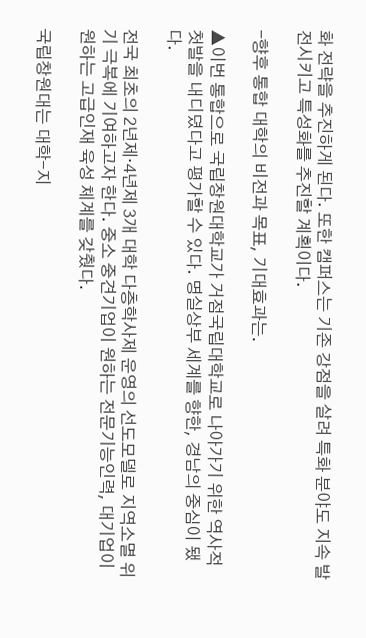화 전략을 추진하게 된다. 또한 캠퍼스는 기존 강점을 살려 특화 분야도 지속 발전시키고 특성화를 추진할 계획이다.

-향후 통합 대학의 비전과 목표, 기대효과는.

▲이번 통합으로 국립창원대학교가 거점국립대학교로 나아가기 위한 역사적 첫발을 내디뎠다고 평가할 수 있다. 명실상부 세계를 향한, 경남의 중심이 됐다.

전국 최초의 2년제·4년제 3개 대학 다층학사제 운영의 선도모델로 지역소멸 위기 극복에 기여하고자 한다. 중소 중견기업이 원하는 전문기능인력, 대기업이 원하는 고급인재 육성 체계를 갖췄다.

국립창원대는 대학-지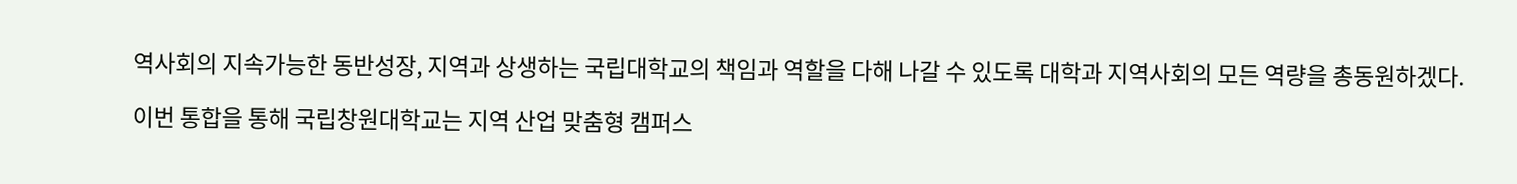역사회의 지속가능한 동반성장, 지역과 상생하는 국립대학교의 책임과 역할을 다해 나갈 수 있도록 대학과 지역사회의 모든 역량을 총동원하겠다.

이번 통합을 통해 국립창원대학교는 지역 산업 맞춤형 캠퍼스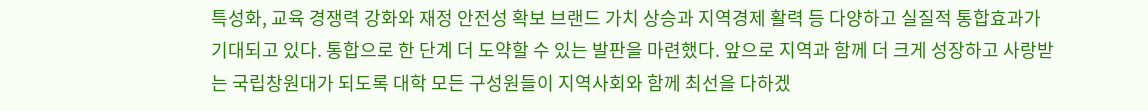특성화, 교육 경쟁력 강화와 재정 안전성 확보 브랜드 가치 상승과 지역경제 활력 등 다양하고 실질적 통합효과가 기대되고 있다. 통합으로 한 단계 더 도약할 수 있는 발판을 마련했다. 앞으로 지역과 함께 더 크게 성장하고 사랑받는 국립창원대가 되도록 대학 모든 구성원들이 지역사회와 함께 최선을 다하겠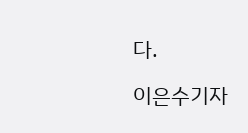다.

이은수기자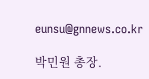eunsu@gnnews.co.kr

박민원 총장.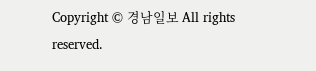Copyright © 경남일보 All rights reserved.